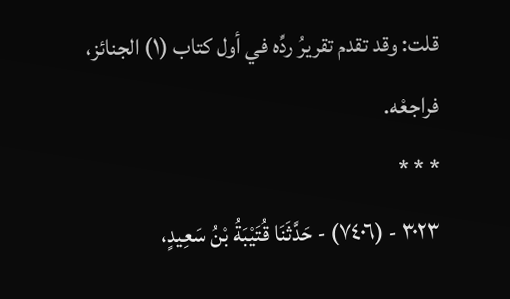قلت: وقد تقدم تقريرُ ردِّه في أول كتاب (١) الجنائز، فراجعْه.
* * *
٣٠٢٣ - (٧٤٠٦) - حَدَّثَنَا قُتَيْبَةُ بْنُ سَعِيدٍ،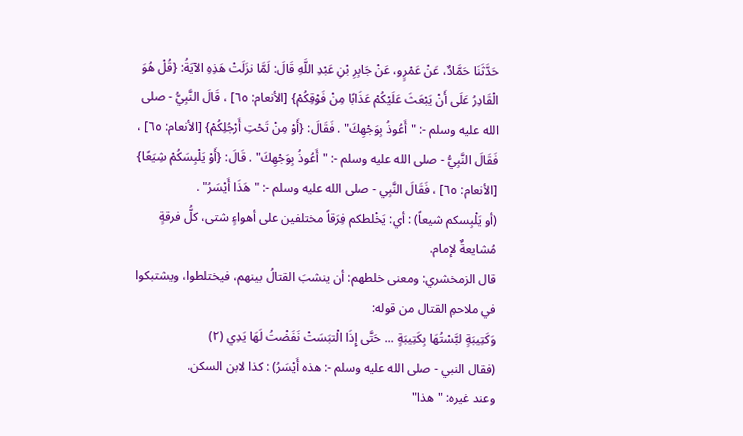حَدَّثَنَا حَمَّادٌ، عَنْ عَمْرٍو، عَنْ جَابِرِ بْنِ عَبْدِ اللَّهِ قَالَ: لَمَّا نزَلَتْ هَذِهِ الآيَةُ: {قُلْ هُوَ الْقَادِرُ عَلَى أَنْ يَبْعَثَ عَلَيْكُمْ عَذَابًا مِنْ فَوْقِكُمْ} [الأنعام: ٦٥] ، قَالَ النَّبِيُّ - صلى الله عليه وسلم -: "أَعُوذُ بِوَجْهِكَ" . فَقَالَ: {أَوْ مِنْ تَحْتِ أَرْجُلِكُمْ} [الأنعام: ٦٥] ، فَقَالَ النَّبِيُّ - صلى الله عليه وسلم -: "أَعُوذُ بِوَجْهِكَ" . قَالَ: {أَوْ يَلْبِسَكُمْ شِيَعًا} [الأنعام: ٦٥] ، فَقَالَ النَّبِي - صلى الله عليه وسلم -: "هَذَا أَيْسَرُ" .
(أو يَلْبِسكم شيعاً) : أي: يَخْلطكم فِرَقاً مختلفين على أهواءٍ شتى، كلُّ فرقةٍ مُشايعةٌ لإمام.
قال الزمخشري: ومعنى خلطهم: أن ينشبَ القتالُ بينهم، فيختلطوا، ويشتبكوا في ملاحمِ القتال من قوله:
وَكَتِيبَةٍ لبَّسْتُهَا بِكَتِيبَةٍ ... حَتَّى إِذَا الْتبَسَتْ نَفَضْتُ لَهَا يَدِي (٢)
(فقال النبي - صلى الله عليه وسلم -: هذه أَيْسَرُ) : كذا لابن السكن.
وعند غيره: "هذا"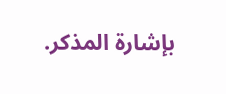بإشارة المذكر.